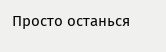Просто останься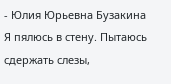- Юлия Юрьевна Бузакина
Я пялюсь в стену. Пытаюсь сдержать слезы,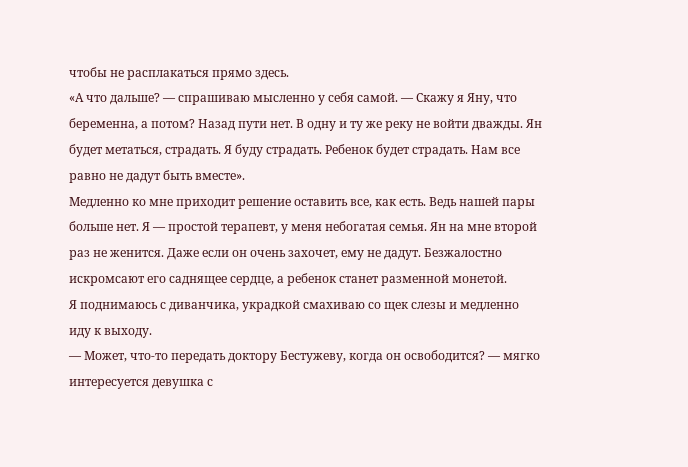чтобы не расплакаться прямо здесь.
«А что дальше? — спрашиваю мысленно у себя самой. — Скажу я Яну, что беременна, а потом? Назад пути нет. В одну и ту же реку не войти дважды. Ян будет метаться, страдать. Я буду страдать. Ребенок будет страдать. Нам все равно не дадут быть вместе».
Медленно ко мне приходит решение оставить все, как есть. Ведь нашей пары больше нет. Я — простой терапевт, у меня небогатая семья. Ян на мне второй раз не женится. Даже если он очень захочет, ему не дадут. Безжалостно искромсают его саднящее сердце, а ребенок станет разменной монетой.
Я поднимаюсь с диванчика, украдкой смахиваю со щек слезы и медленно иду к выходу.
— Может, что-то передать доктору Бестужеву, когда он освободится? — мягко интересуется девушка с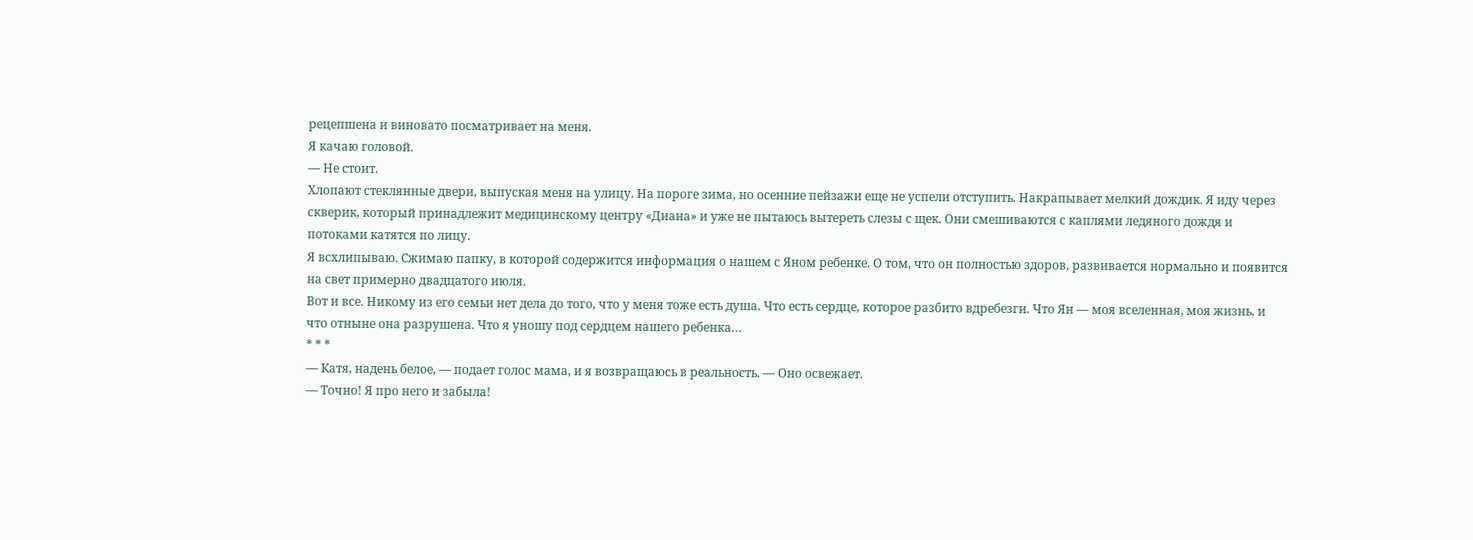рецепшена и виновато посматривает на меня.
Я качаю головой.
— Не стоит.
Хлопают стеклянные двери, выпуская меня на улицу. На пороге зима, но осенние пейзажи еще не успели отступить. Накрапывает мелкий дождик. Я иду через скверик, который принадлежит медицинскому центру «Диана» и уже не пытаюсь вытереть слезы с щек. Они смешиваются с каплями ледяного дождя и потоками катятся по лицу.
Я всхлипываю. Сжимаю папку, в которой содержится информация о нашем с Яном ребенке. О том, что он полностью здоров, развивается нормально и появится на свет примерно двадцатого июля.
Вот и все. Никому из его семьи нет дела до того, что у меня тоже есть душа. Что есть сердце, которое разбито вдребезги. Что Ян — моя вселенная, моя жизнь, и что отныне она разрушена. Что я уношу под сердцем нашего ребенка…
* * *
— Катя, надень белое, — подает голос мама, и я возвращаюсь в реальность. — Оно освежает.
— Точно! Я про него и забыла!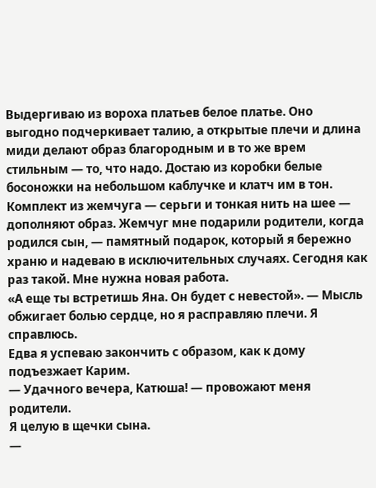Выдергиваю из вороха платьев белое платье. Оно выгодно подчеркивает талию, а открытые плечи и длина миди делают образ благородным и в то же врем стильным — то, что надо. Достаю из коробки белые босоножки на небольшом каблучке и клатч им в тон. Комплект из жемчуга — серьги и тонкая нить на шее — дополняют образ. Жемчуг мне подарили родители, когда родился сын, — памятный подарок, который я бережно храню и надеваю в исключительных случаях. Сегодня как раз такой. Мне нужна новая работа.
«А еще ты встретишь Яна. Он будет с невестой». — Мысль обжигает болью сердце, но я расправляю плечи. Я справлюсь.
Едва я успеваю закончить с образом, как к дому подъезжает Карим.
— Удачного вечера, Катюша! — провожают меня родители.
Я целую в щечки сына.
—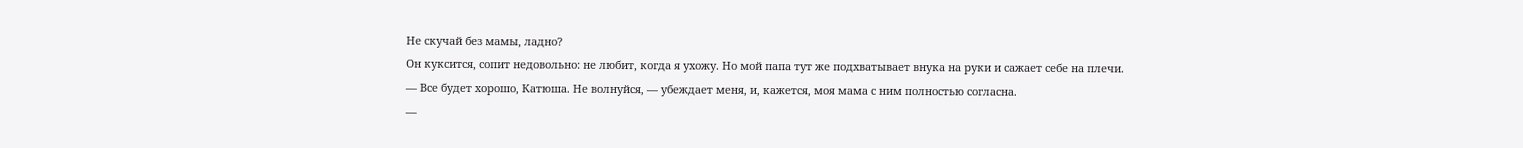Не скучай без мамы, ладно?
Он куксится, сопит недовольно: не любит, когда я ухожу. Но мой папа тут же подхватывает внука на руки и сажает себе на плечи.
— Все будет хорошо, Катюша. Не волнуйся, — убеждает меня, и, кажется, моя мама с ним полностью согласна.
—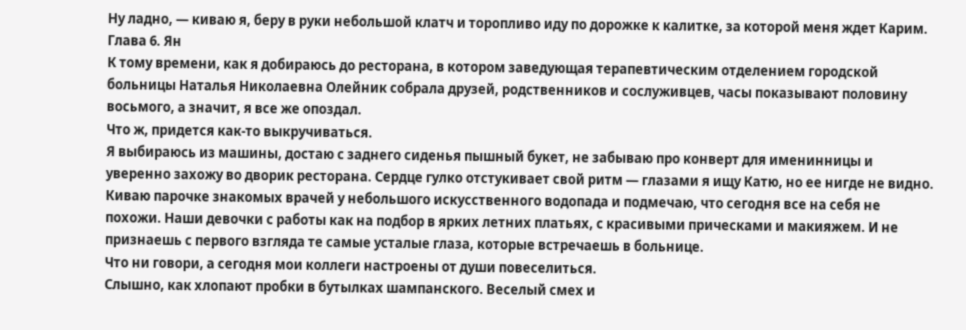Ну ладно, — киваю я, беру в руки небольшой клатч и торопливо иду по дорожке к калитке, за которой меня ждет Карим.
Глава 6. Ян
К тому времени, как я добираюсь до ресторана, в котором заведующая терапевтическим отделением городской больницы Наталья Николаевна Олейник собрала друзей, родственников и сослуживцев, часы показывают половину восьмого, а значит, я все же опоздал.
Что ж, придется как-то выкручиваться.
Я выбираюсь из машины, достаю с заднего сиденья пышный букет, не забываю про конверт для именинницы и уверенно захожу во дворик ресторана. Сердце гулко отстукивает свой ритм — глазами я ищу Катю, но ее нигде не видно.
Киваю парочке знакомых врачей у небольшого искусственного водопада и подмечаю, что сегодня все на себя не похожи. Наши девочки с работы как на подбор в ярких летних платьях, с красивыми прическами и макияжем. И не признаешь с первого взгляда те самые усталые глаза, которые встречаешь в больнице.
Что ни говори, а сегодня мои коллеги настроены от души повеселиться.
Слышно, как хлопают пробки в бутылках шампанского. Веселый смех и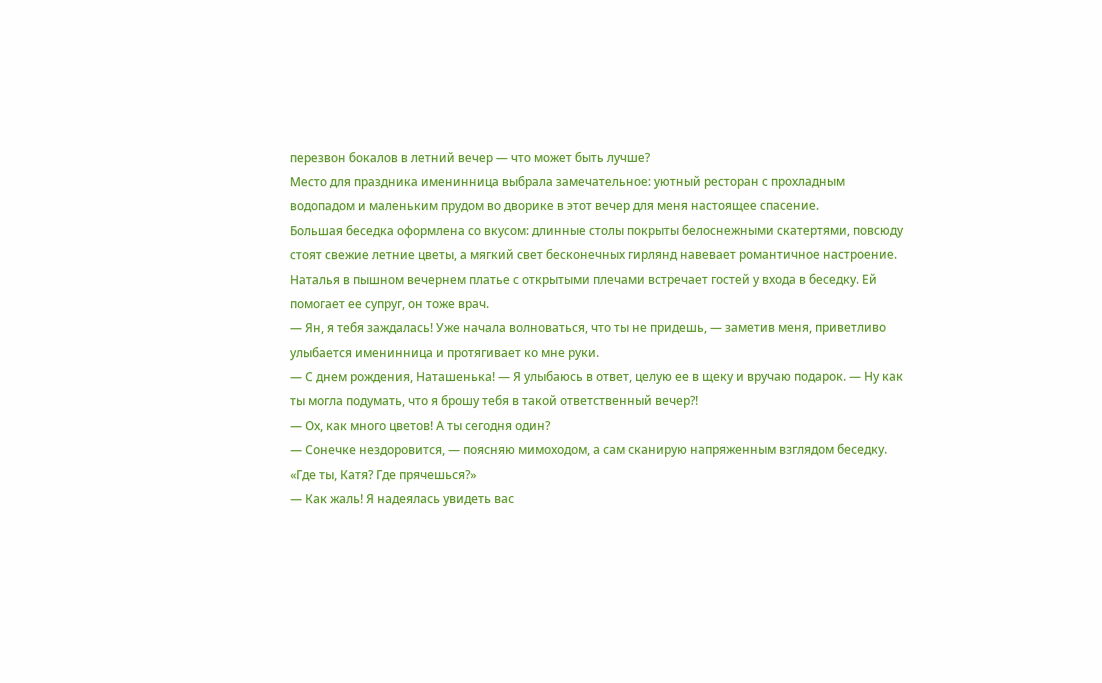перезвон бокалов в летний вечер — что может быть лучше?
Место для праздника именинница выбрала замечательное: уютный ресторан с прохладным водопадом и маленьким прудом во дворике в этот вечер для меня настоящее спасение.
Большая беседка оформлена со вкусом: длинные столы покрыты белоснежными скатертями, повсюду стоят свежие летние цветы, а мягкий свет бесконечных гирлянд навевает романтичное настроение.
Наталья в пышном вечернем платье с открытыми плечами встречает гостей у входа в беседку. Ей помогает ее супруг, он тоже врач.
— Ян, я тебя заждалась! Уже начала волноваться, что ты не придешь, — заметив меня, приветливо улыбается именинница и протягивает ко мне руки.
— С днем рождения, Наташенька! — Я улыбаюсь в ответ, целую ее в щеку и вручаю подарок. — Ну как ты могла подумать, что я брошу тебя в такой ответственный вечер?!
— Ох, как много цветов! А ты сегодня один?
— Сонечке нездоровится, — поясняю мимоходом, а сам сканирую напряженным взглядом беседку.
«Где ты, Катя? Где прячешься?»
— Как жаль! Я надеялась увидеть вас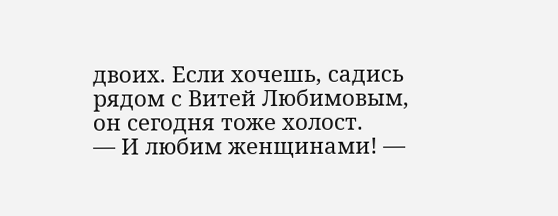двоих. Если хочешь, садись рядом с Витей Любимовым, он сегодня тоже холост.
— И любим женщинами! —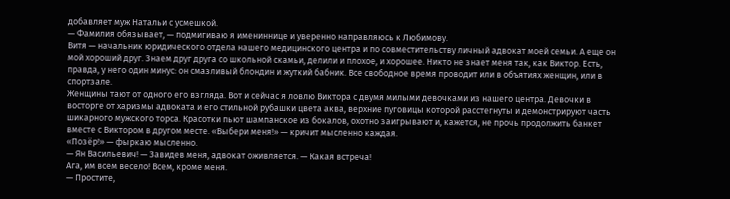добавляет муж Натальи с усмешкой.
— Фамилия обязывает, — подмигиваю я имениннице и уверенно направляюсь к Любимову.
Витя — начальник юридического отдела нашего медицинского центра и по совместительству личный адвокат моей семьи. А еще он мой хороший друг. Знаем друг друга со школьной скамьи, делили и плохое, и хорошее. Никто не знает меня так, как Виктор. Есть, правда, у него один минус: он смазливый блондин и жуткий бабник. Все свободное время проводит или в объятиях женщин, или в спортзале.
Женщины тают от одного его взгляда. Вот и сейчас я ловлю Виктора с двумя милыми девочками из нашего центра. Девочки в восторге от харизмы адвоката и его стильной рубашки цвета аква, верхние пуговицы которой расстегнуты и демонстрируют часть шикарного мужского торса. Красотки пьют шампанское из бокалов, охотно заигрывают и, кажется, не прочь продолжить банкет вместе с Виктором в другом месте. «Выбери меня!» — кричит мысленно каждая.
«Позёр!» — фыркаю мысленно.
— Ян Васильевич! — Завидев меня, адвокат оживляется. — Какая встреча!
Ага, им всем весело! Всем, кроме меня.
— Простите,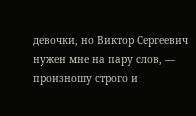девочки, но Виктор Сергеевич нужен мне на пару слов, — произношу строго и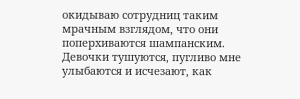окидываю сотрудниц таким мрачным взглядом, что они поперхиваются шампанским.
Девочки тушуются, пугливо мне улыбаются и исчезают, как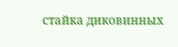стайка диковинных